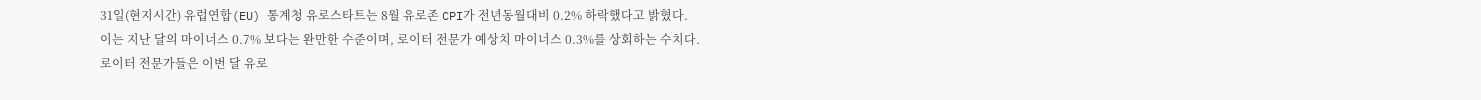31일(현지시간) 유럽연합(EU) 통계청 유로스타트는 8월 유로존 CPI가 전년동월대비 0.2% 하락했다고 밝혔다.
이는 지난 달의 마이너스 0.7% 보다는 완만한 수준이며, 로이터 전문가 예상치 마이너스 0.3%를 상회하는 수치다.
로이터 전문가들은 이번 달 유로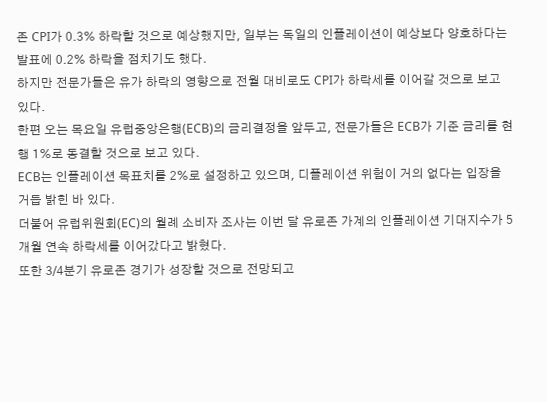존 CPI가 0.3% 하락할 것으로 예상했지만, 일부는 독일의 인플레이션이 예상보다 양호하다는 발표에 0.2% 하락을 점치기도 했다.
하지만 전문가들은 유가 하락의 영향으로 전월 대비로도 CPI가 하락세를 이어갈 것으로 보고 있다.
한편 오는 목요일 유럽중앙은행(ECB)의 금리결정을 앞두고, 전문가들은 ECB가 기준 금리를 현행 1%로 동결할 것으로 보고 있다.
ECB는 인플레이션 목표치를 2%로 설정하고 있으며, 디플레이션 위험이 거의 없다는 입장을 거듭 밝힌 바 있다.
더불어 유럽위원회(EC)의 월례 소비자 조사는 이번 달 유로존 가계의 인플레이션 기대지수가 5개월 연속 하락세를 이어갔다고 밝혔다.
또한 3/4분기 유로존 경기가 성장할 것으로 전망되고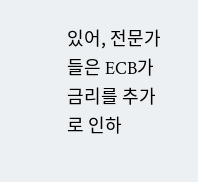있어, 전문가들은 ECB가 금리를 추가로 인하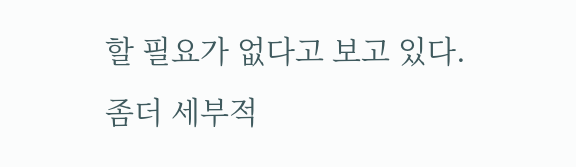할 필요가 없다고 보고 있다.
좀더 세부적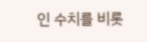인 수치를 비롯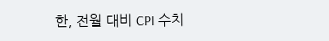한, 전월 대비 CPI 수치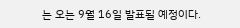는 오는 9월 16일 발표될 예정이다.